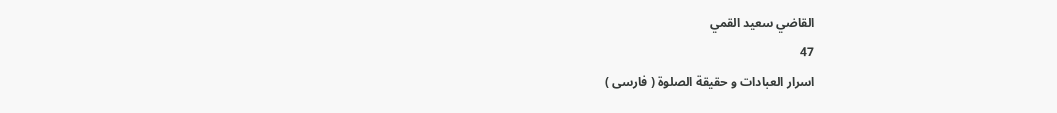القاضي سعيد القمي
47
اسرار العبادات و حقيقة الصلوة ( فارسى )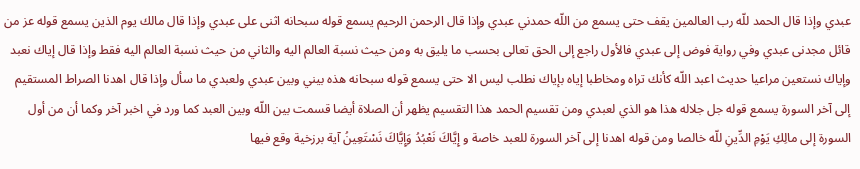عبدي وإذا قال الحمد للّه رب العالمين يقف حتى يسمع من اللّه حمدني عبدي وإذا قال الرحمن الرحيم يسمع قوله سبحانه اثنى على عبدي وإذا قال مالك يوم الذين يسمع قوله عز من قائل مجدنى عبدي وفي رواية فوض إلى عبدي فالأول راجع إلى الحق تعالى بحسب ما يليق به ومن حيث نسبة العالم اليه والثاني من حيث نسبة العالم اليه فقط وإذا قال إياك نعبد وإياك نستعين مراعيا حديث اعبد اللّه كأنك تراه ومخاطبا إياه بإياك نطلب ليس الا حتى يسمع قوله سبحانه هذه بيني وبين عبدي ولعبدي ما سأل وإذا قال اهدنا الصراط المستقيم إلى آخر السورة يسمع قوله جل جلاله هذا هو الذي لعبدي ومن تقسيم الحمد هذا التقسيم يظهر أن الصلاة أيضا قسمت بين اللّه وبين العبد كما ورد في اخبر آخر وكما أن من أول السورة إلى مالِكِ يَوْمِ الدِّينِ للّه خالصا ومن قوله اهدنا إلى آخر السورة للعبد خاصة و إِيَّاكَ نَعْبُدُ وَإِيَّاكَ نَسْتَعِينُ آية برزخية وقع فيها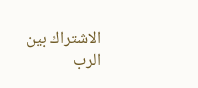الاشتراك بين الرب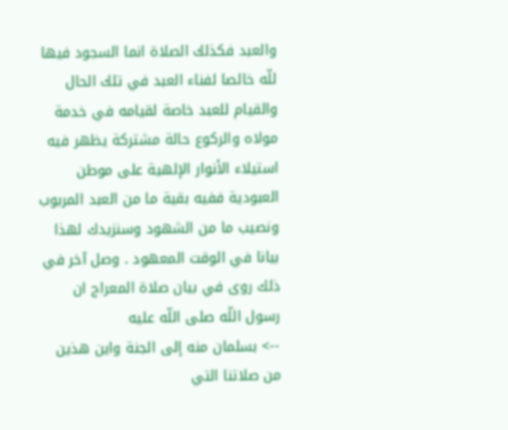والعبد فكذلك الصلاة انما السجود فيها للّه خالصا لفناء العبد في تلك الحال والقيام للعبد خاصة لقيامه في خدمة مولاه والركوع حالة مشتركة يظهر فيه استيلاء الأنوار الإلهية على موطن العبودية ففيه بقية ما من العبد المربوب ونصيب ما من الشهود وسنزيدك لهذا بيانا في الوقت المعهود . وصل آخر في ذلك روى في بيان صلاة المعراج ان رسول اللّه صلى اللّه عليه
--> بسلمان منه إلى الجنة واين هذين من صلاتنا التي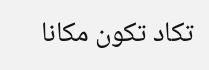تكاد تكون مكانا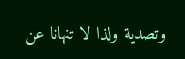وتصدية ولذا لا تنهانا عن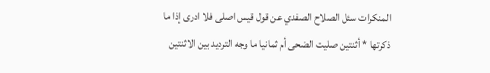المنكرات سئل الصلاح الصفدي عن قول قيس اصلى فلا ادرى إذا ما ذكرتها * أثنتين صليت الضحى أم ثمانيا ما وجه الترديد بين الاثنتين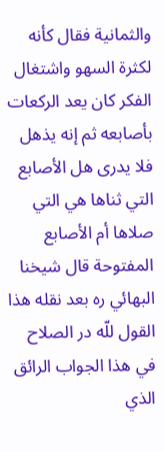والثمانية فقال كأنه لكثرة السهو واشتغال الفكر كان يعد الركعات بأصابعه ثم إنه يذهل فلا يدرى هل الأصابع التي ثناها هي التي صلاها أم الأصابع المفتوحة قال شيخنا البهائي ره بعد نقله هذا القول للّه در الصلاح في هذا الجواب الرائق الذي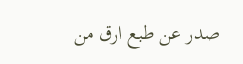صدر عن طبع ارق من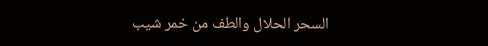السحر الحلال والطف من خمر شيب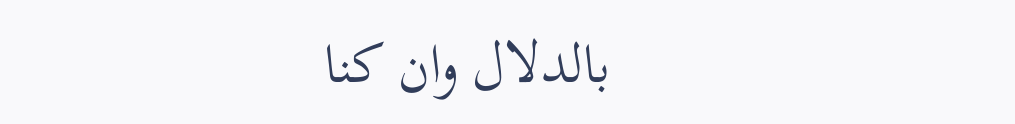بالدلال وان كنا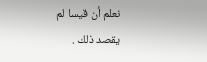نعلم أن قيسا لم يقصد ذلك .